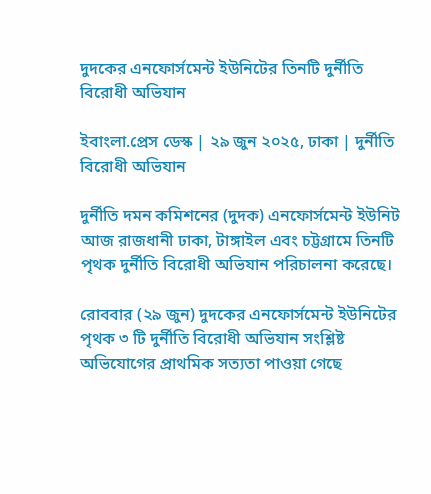দুদকের এনফোর্সমেন্ট ইউনিটের তিনটি দুর্নীতি বিরোধী অভিযান

ইবাংলা.প্রেস ডেস্ক | ২৯ জুন ২০২৫, ঢাকা | দুর্নীতি বিরোধী অভিযান

দুর্নীতি দমন কমিশনের (দুদক) এনফোর্সমেন্ট ইউনিট আজ রাজধানী ঢাকা, টাঙ্গাইল এবং চট্টগ্রামে তিনটি পৃথক দুর্নীতি বিরোধী অভিযান পরিচালনা করেছে।

রোববার (২৯ জুন) দুদকের এনফোর্সমেন্ট ইউনিটের পৃথক ৩ টি দুর্নীতি বিরোধী অভিযান সংশ্লিষ্ট অভিযোগের প্রাথমিক সত্যতা পাওয়া গেছে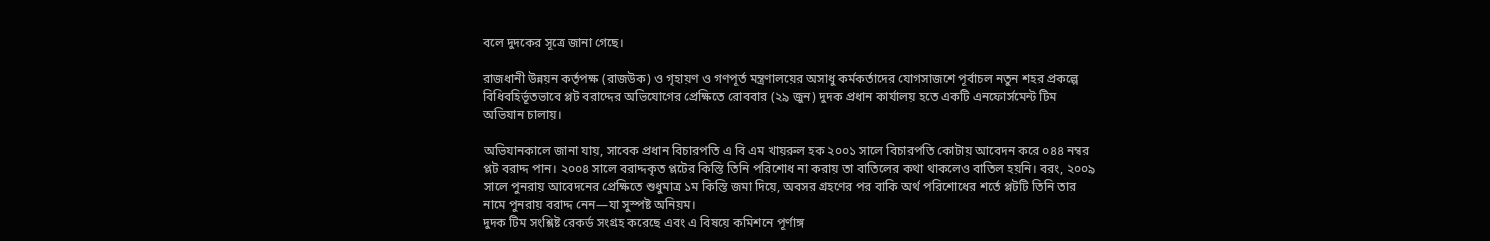বলে দুদকের সূত্রে জানা গেছে।

রাজধানী উন্নয়ন কর্তৃপক্ষ (রাজউক) ও গৃহায়ণ ও গণপূর্ত মন্ত্রণালয়ের অসাধু কর্মকর্তাদের যোগসাজশে পূর্বাচল নতুন শহর প্রকল্পে বিধিবহির্ভূতভাবে প্লট বরাদ্দের অভিযোগের প্রেক্ষিতে রোববার (২৯ জুন) দুদক প্রধান কার্যালয় হতে একটি এনফোর্সমেন্ট টিম অভিযান চালায়।

অভিযানকালে জানা যায়, সাবেক প্রধান বিচারপতি এ বি এম খায়রুল হক ২০০১ সালে বিচারপতি কোটায় আবেদন করে ০৪৪ নম্বর প্লট বরাদ্দ পান। ২০০৪ সালে বরাদ্দকৃত প্লটের কিস্তি তিনি পরিশোধ না করায় তা বাতিলের কথা থাকলেও বাতিল হয়নি। বরং, ২০০৯ সালে পুনরায় আবেদনের প্রেক্ষিতে শুধুমাত্র ১ম কিস্তি জমা দিয়ে, অবসর গ্রহণের পর বাকি অর্থ পরিশোধের শর্তে প্লটটি তিনি তার নামে পুনরায় বরাদ্দ নেন—যা সুস্পষ্ট অনিয়ম।
দুদক টিম সংশ্লিষ্ট রেকর্ড সংগ্রহ করেছে এবং এ বিষয়ে কমিশনে পূর্ণাঙ্গ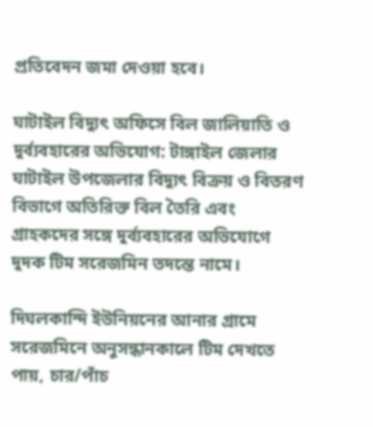প্রতিবেদন জমা দেওয়া হবে।

ঘাটাইল বিদ্যুৎ অফিসে বিল জালিয়াতি ও দুর্ব্যবহারের অভিযোগ: টাঙ্গাইল জেলার ঘাটাইল উপজেলার বিদ্যুৎ বিক্রয় ও বিতরণ বিভাগে অতিরিক্ত বিল তৈরি এবং গ্রাহকদের সঙ্গে দুর্ব্যবহারের অভিযোগে দুদক টিম সরেজমিন তদন্তে নামে।

দিঘলকান্দি ইউনিয়নের আনার গ্রামে সরেজমিনে অনুসন্ধানকালে টিম দেখতে পায়, চার/পাঁচ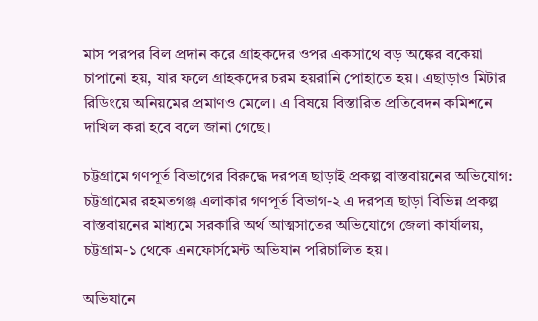মাস পরপর বিল প্রদান করে গ্রাহকদের ওপর একসাথে বড় অঙ্কের বকেয়া চাপানো হয়, যার ফলে গ্রাহকদের চরম হয়রানি পোহাতে হয়। এছাড়াও মিটার রিডিংয়ে অনিয়মের প্রমাণও মেলে। এ বিষয়ে বিস্তারিত প্রতিবেদন কমিশনে দাখিল করা হবে বলে জানা গেছে।

চট্টগ্রামে গণপূর্ত বিভাগের বিরুদ্ধে দরপত্র ছাড়াই প্রকল্প বাস্তবায়নের অভিযোগ: চট্টগ্রামের রহমতগঞ্জ এলাকার গণপূর্ত বিভাগ-২ এ দরপত্র ছাড়া বিভিন্ন প্রকল্প বাস্তবায়নের মাধ্যমে সরকারি অর্থ আত্মসাতের অভিযোগে জেলা কার্যালয়, চট্টগ্রাম-১ থেকে এনফোর্সমেন্ট অভিযান পরিচালিত হয়।

অভিযানে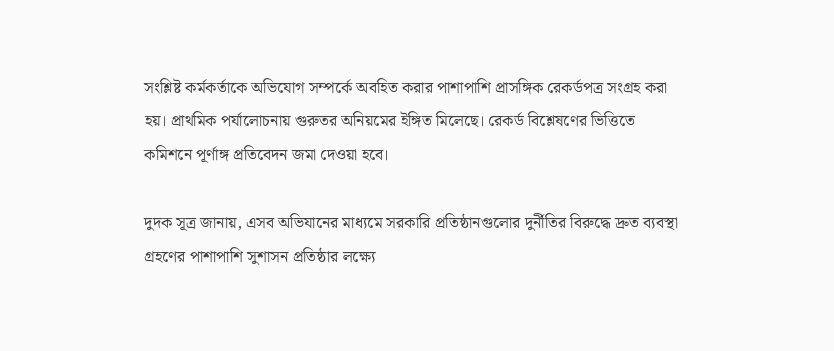সংশ্লিষ্ট কর্মকর্তাকে অভিযোগ সম্পর্কে অবহিত করার পাশাপাশি প্রাসঙ্গিক রেকর্ডপত্র সংগ্রহ করা হয়। প্রাথমিক পর্যালোচনায় গুরুতর অনিয়মের ইঙ্গিত মিলেছে। রেকর্ড বিশ্লেষণের ভিত্তিতে কমিশনে পূর্ণাঙ্গ প্রতিবেদন জমা দেওয়া হবে।

দুদক সূত্র জানায়, এসব অভিযানের মাধ্যমে সরকারি প্রতিষ্ঠানগুলোর দুর্নীতির বিরুদ্ধে দ্রুত ব্যবস্থা গ্রহণের পাশাপাশি সুশাসন প্রতিষ্ঠার লক্ষ্যে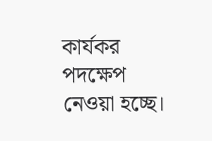কার্যকর পদক্ষেপ নেওয়া হচ্ছে।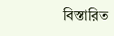বিস্তারিত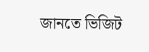জানতে ভিজিট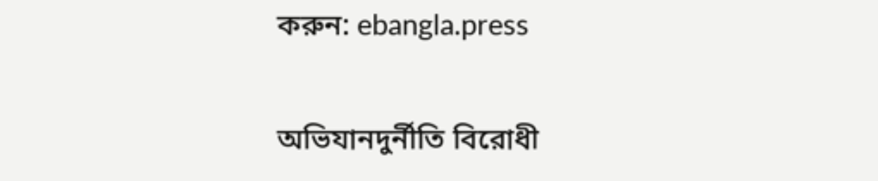করুন: ebangla.press

অভিযানদুর্নীতি বিরোধী